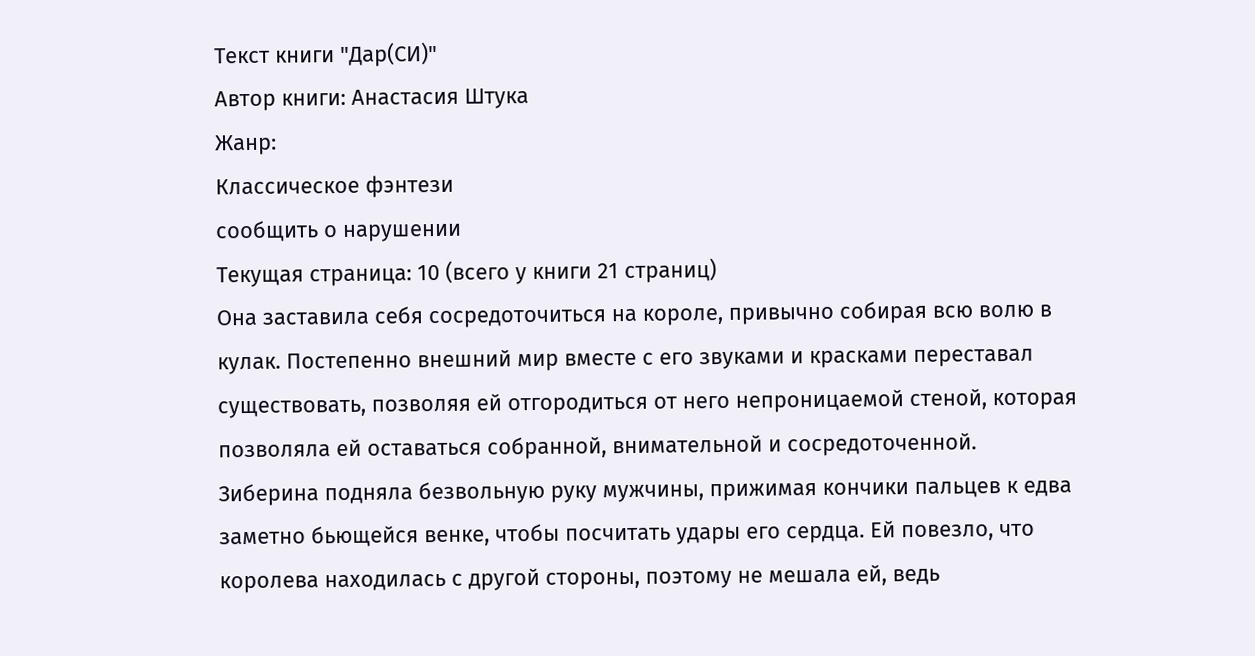Текст книги "Дар(СИ)"
Автор книги: Анастасия Штука
Жанр:
Классическое фэнтези
сообщить о нарушении
Текущая страница: 10 (всего у книги 21 страниц)
Она заставила себя сосредоточиться на короле, привычно собирая всю волю в кулак. Постепенно внешний мир вместе с его звуками и красками переставал существовать, позволяя ей отгородиться от него непроницаемой стеной, которая позволяла ей оставаться собранной, внимательной и сосредоточенной. Зиберина подняла безвольную руку мужчины, прижимая кончики пальцев к едва заметно бьющейся венке, чтобы посчитать удары его сердца. Ей повезло, что королева находилась с другой стороны, поэтому не мешала ей, ведь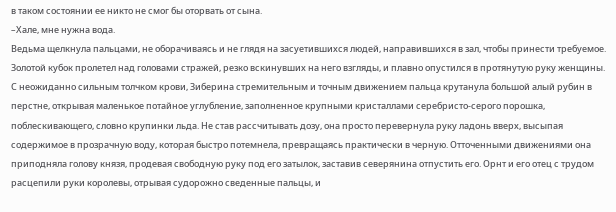в таком состоянии ее никто не смог бы оторвать от сына.
–Хале, мне нужна вода.
Ведьма щелкнула пальцами, не оборачиваясь и не глядя на засуетившихся людей, направившихся в зал, чтобы принести требуемое. Золотой кубок пролетел над головами стражей, резко вскинувших на него взгляды, и плавно опустился в протянутую руку женщины.
С неожиданно сильным толчком крови, Зиберина стремительным и точным движением пальца крутанула большой алый рубин в перстне, открывая маленькое потайное углубление, заполненное крупными кристаллами серебристо-серого порошка, поблескивающего, словно крупинки льда. Не став рассчитывать дозу, она просто перевернула руку ладонь вверх, высыпая содержимое в прозрачную воду, которая быстро потемнела, превращаясь практически в черную. Отточенными движениями она приподняла голову князя, продевая свободную руку под его затылок, заставив северянина отпустить его. Орнт и его отец с трудом расцепили руки королевы, отрывая судорожно сведенные пальцы, и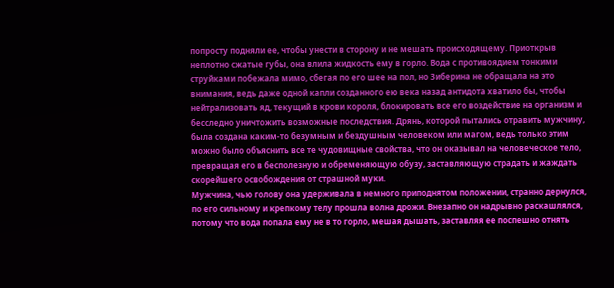попросту подняли ее, чтобы унести в сторону и не мешать происходящему. Приоткрыв неплотно сжатые губы, она влила жидкость ему в горло. Вода с противоядием тонкими струйками побежала мимо, сбегая по его шее на пол, но Зиберина не обращала на это внимания, ведь даже одной капли созданного ею века назад антидота хватило бы, чтобы нейтрализовать яд, текущий в крови короля, блокировать все его воздействие на организм и бесследно уничтожить возможные последствия. Дрянь, которой пытались отравить мужчину, была создана каким-то безумным и бездушным человеком или магом, ведь только этим можно было объяснить все те чудовищные свойства, что он оказывал на человеческое тело, превращая его в бесполезную и обременяющую обузу, заставляющую страдать и жаждать скорейшего освобождения от страшной муки.
Мужчина, чью голову она удерживала в немного приподнятом положении, странно дернулся, по его сильному и крепкому телу прошла волна дрожи. Внезапно он надрывно раскашлялся, потому что вода попала ему не в то горло, мешая дышать, заставляя ее поспешно отнять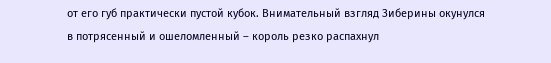от его губ практически пустой кубок. Внимательный взгляд Зиберины окунулся в потрясенный и ошеломленный – король резко распахнул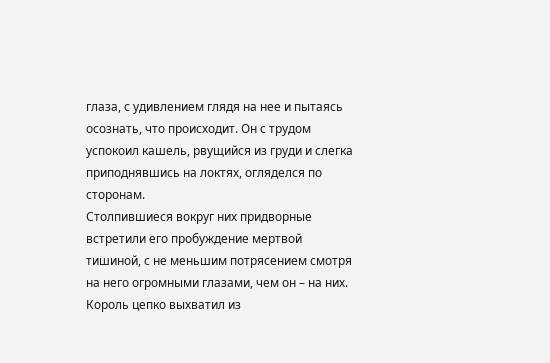глаза, с удивлением глядя на нее и пытаясь осознать, что происходит. Он с трудом успокоил кашель, рвущийся из груди и слегка приподнявшись на локтях, огляделся по сторонам.
Столпившиеся вокруг них придворные встретили его пробуждение мертвой тишиной, с не меньшим потрясением смотря на него огромными глазами, чем он – на них. Король цепко выхватил из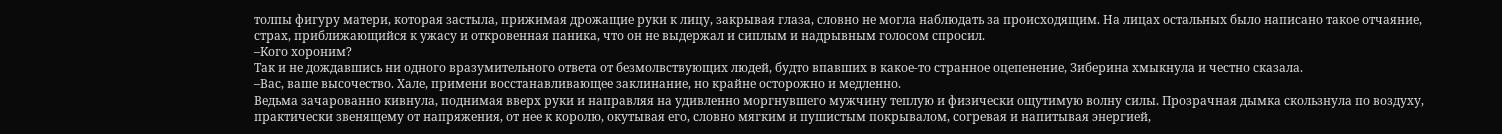толпы фигуру матери, которая застыла, прижимая дрожащие руки к лицу, закрывая глаза, словно не могла наблюдать за происходящим. На лицах остальных было написано такое отчаяние, страх, приближающийся к ужасу и откровенная паника, что он не выдержал и сиплым и надрывным голосом спросил.
–Кого хороним?
Так и не дождавшись ни одного вразумительного ответа от безмолвствующих людей, будто впавших в какое-то странное оцепенение, Зиберина хмыкнула и честно сказала.
–Вас, ваше высочество. Хале, примени восстанавливающее заклинание, но крайне осторожно и медленно.
Ведьма зачарованно кивнула, поднимая вверх руки и направляя на удивленно моргнувшего мужчину теплую и физически ощутимую волну силы. Прозрачная дымка скользнула по воздуху, практически звенящему от напряжения, от нее к королю, окутывая его, словно мягким и пушистым покрывалом, согревая и напитывая энергией,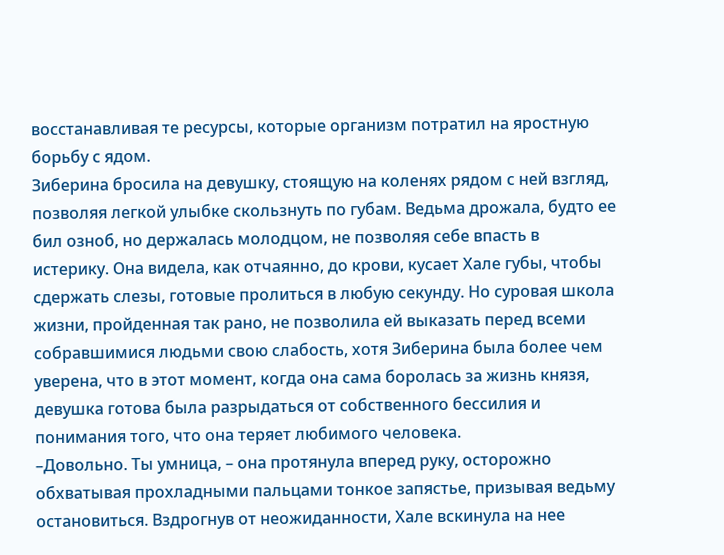восстанавливая те ресурсы, которые организм потратил на яростную борьбу с ядом.
Зиберина бросила на девушку, стоящую на коленях рядом с ней взгляд, позволяя легкой улыбке скользнуть по губам. Ведьма дрожала, будто ее бил озноб, но держалась молодцом, не позволяя себе впасть в истерику. Она видела, как отчаянно, до крови, кусает Хале губы, чтобы сдержать слезы, готовые пролиться в любую секунду. Но суровая школа жизни, пройденная так рано, не позволила ей выказать перед всеми собравшимися людьми свою слабость, хотя Зиберина была более чем уверена, что в этот момент, когда она сама боролась за жизнь князя, девушка готова была разрыдаться от собственного бессилия и понимания того, что она теряет любимого человека.
–Довольно. Ты умница, – она протянула вперед руку, осторожно обхватывая прохладными пальцами тонкое запястье, призывая ведьму остановиться. Вздрогнув от неожиданности, Хале вскинула на нее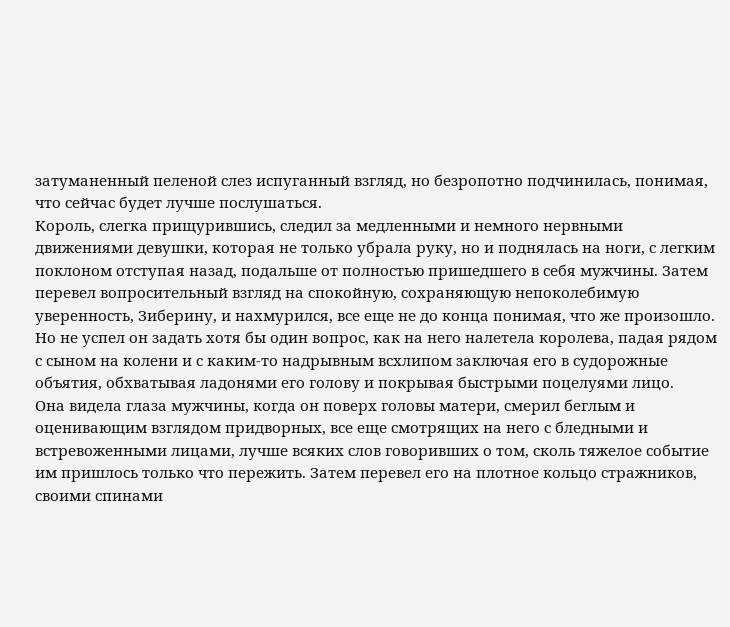затуманенный пеленой слез испуганный взгляд, но безропотно подчинилась, понимая, что сейчас будет лучше послушаться.
Король, слегка прищурившись, следил за медленными и немного нервными движениями девушки, которая не только убрала руку, но и поднялась на ноги, с легким поклоном отступая назад, подальше от полностью пришедшего в себя мужчины. Затем перевел вопросительный взгляд на спокойную, сохраняющую непоколебимую уверенность, Зиберину, и нахмурился, все еще не до конца понимая, что же произошло. Но не успел он задать хотя бы один вопрос, как на него налетела королева, падая рядом с сыном на колени и с каким-то надрывным всхлипом заключая его в судорожные объятия, обхватывая ладонями его голову и покрывая быстрыми поцелуями лицо.
Она видела глаза мужчины, когда он поверх головы матери, смерил беглым и оценивающим взглядом придворных, все еще смотрящих на него с бледными и встревоженными лицами, лучше всяких слов говоривших о том, сколь тяжелое событие им пришлось только что пережить. Затем перевел его на плотное кольцо стражников, своими спинами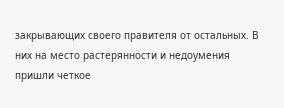закрывающих своего правителя от остальных. В них на место растерянности и недоумения пришли четкое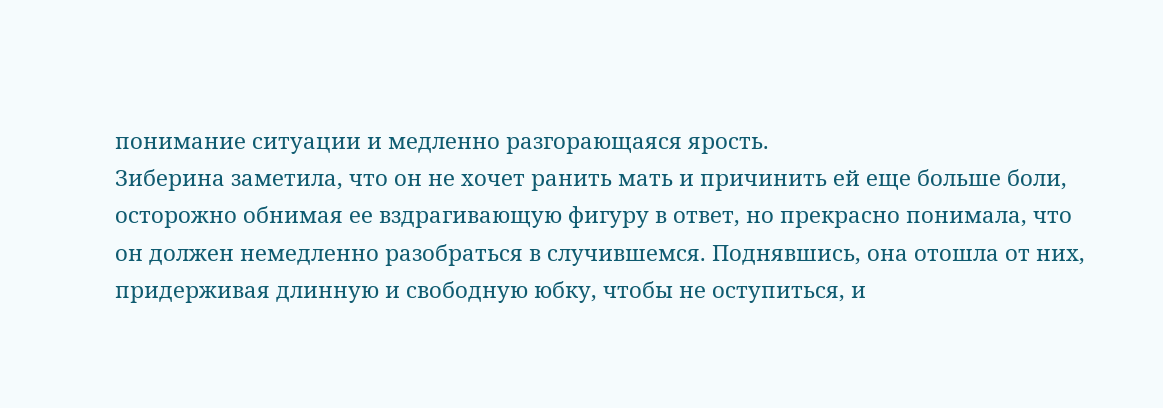понимание ситуации и медленно разгорающаяся ярость.
Зиберина заметила, что он не хочет ранить мать и причинить ей еще больше боли, осторожно обнимая ее вздрагивающую фигуру в ответ, но прекрасно понимала, что он должен немедленно разобраться в случившемся. Поднявшись, она отошла от них, придерживая длинную и свободную юбку, чтобы не оступиться, и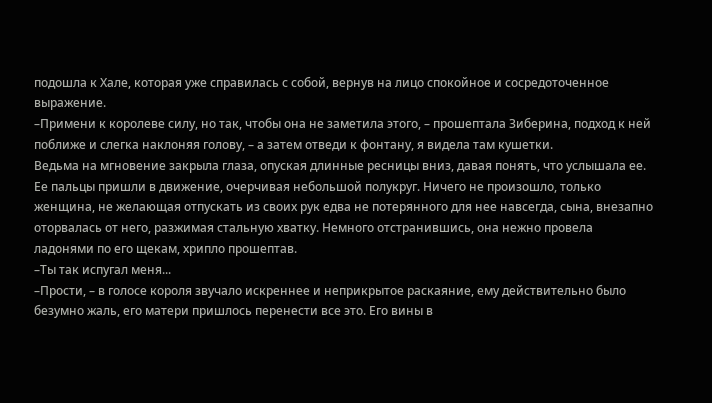подошла к Хале, которая уже справилась с собой, вернув на лицо спокойное и сосредоточенное выражение.
–Примени к королеве силу, но так, чтобы она не заметила этого, – прошептала Зиберина, подход к ней поближе и слегка наклоняя голову, – а затем отведи к фонтану, я видела там кушетки.
Ведьма на мгновение закрыла глаза, опуская длинные ресницы вниз, давая понять, что услышала ее. Ее пальцы пришли в движение, очерчивая небольшой полукруг. Ничего не произошло, только женщина, не желающая отпускать из своих рук едва не потерянного для нее навсегда, сына, внезапно оторвалась от него, разжимая стальную хватку. Немного отстранившись, она нежно провела ладонями по его щекам, хрипло прошептав.
–Ты так испугал меня...
–Прости, – в голосе короля звучало искреннее и неприкрытое раскаяние, ему действительно было безумно жаль, его матери пришлось перенести все это. Его вины в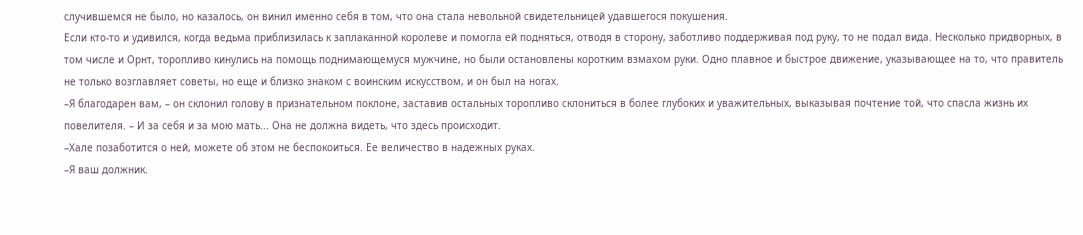случившемся не было, но казалось, он винил именно себя в том, что она стала невольной свидетельницей удавшегося покушения.
Если кто-то и удивился, когда ведьма приблизилась к заплаканной королеве и помогла ей подняться, отводя в сторону, заботливо поддерживая под руку, то не подал вида. Несколько придворных, в том числе и Орнт, торопливо кинулись на помощь поднимающемуся мужчине, но были остановлены коротким взмахом руки. Одно плавное и быстрое движение, указывающее на то, что правитель не только возглавляет советы, но еще и близко знаком с воинским искусством, и он был на ногах.
–Я благодарен вам, – он склонил голову в признательном поклоне, заставив остальных торопливо склониться в более глубоких и уважительных, выказывая почтение той, что спасла жизнь их повелителя. – И за себя и за мою мать... Она не должна видеть, что здесь происходит.
–Хале позаботится о ней, можете об этом не беспокоиться. Ее величество в надежных руках.
–Я ваш должник.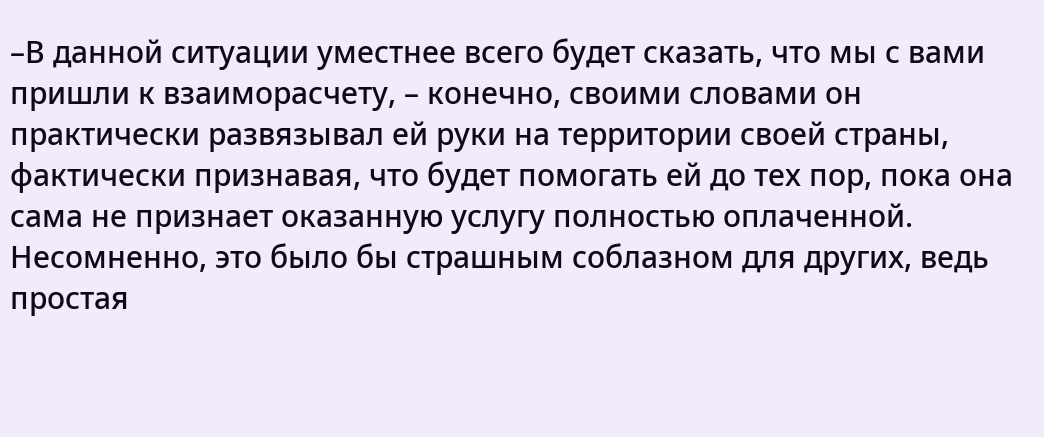–В данной ситуации уместнее всего будет сказать, что мы с вами пришли к взаиморасчету, – конечно, своими словами он практически развязывал ей руки на территории своей страны, фактически признавая, что будет помогать ей до тех пор, пока она сама не признает оказанную услугу полностью оплаченной. Несомненно, это было бы страшным соблазном для других, ведь простая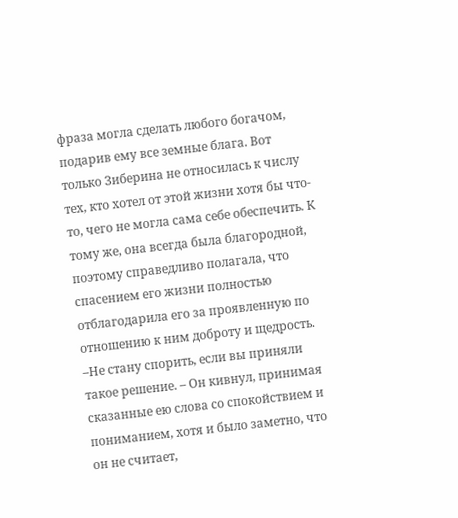фраза могла сделать любого богачом, подарив ему все земные блага. Вот только Зиберина не относилась к числу тех, кто хотел от этой жизни хотя бы что-то, чего не могла сама себе обеспечить. К тому же, она всегда была благородной, поэтому справедливо полагала, что спасением его жизни полностью отблагодарила его за проявленную по отношению к ним доброту и щедрость.
–Не стану спорить, если вы приняли такое решение. – Он кивнул, принимая сказанные ею слова со спокойствием и пониманием, хотя и было заметно, что он не считает,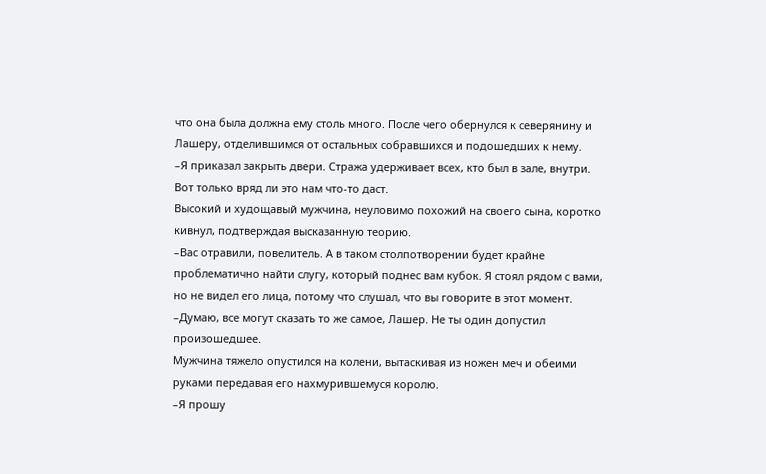что она была должна ему столь много. После чего обернулся к северянину и Лашеру, отделившимся от остальных собравшихся и подошедших к нему.
–Я приказал закрыть двери. Стража удерживает всех, кто был в зале, внутри. Вот только вряд ли это нам что-то даст.
Высокий и худощавый мужчина, неуловимо похожий на своего сына, коротко кивнул, подтверждая высказанную теорию.
–Вас отравили, повелитель. А в таком столпотворении будет крайне проблематично найти слугу, который поднес вам кубок. Я стоял рядом с вами, но не видел его лица, потому что слушал, что вы говорите в этот момент.
–Думаю, все могут сказать то же самое, Лашер. Не ты один допустил произошедшее.
Мужчина тяжело опустился на колени, вытаскивая из ножен меч и обеими руками передавая его нахмурившемуся королю.
–Я прошу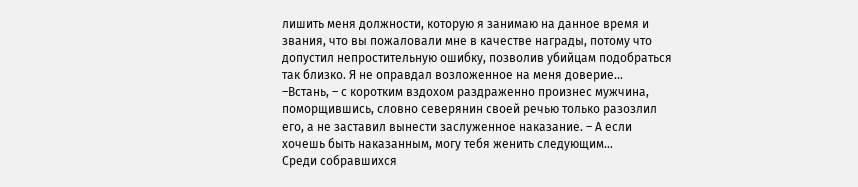лишить меня должности, которую я занимаю на данное время и звания, что вы пожаловали мне в качестве награды, потому что допустил непростительную ошибку, позволив убийцам подобраться так близко. Я не оправдал возложенное на меня доверие...
–Встань, – с коротким вздохом раздраженно произнес мужчина, поморщившись, словно северянин своей речью только разозлил его, а не заставил вынести заслуженное наказание. – А если хочешь быть наказанным, могу тебя женить следующим...
Среди собравшихся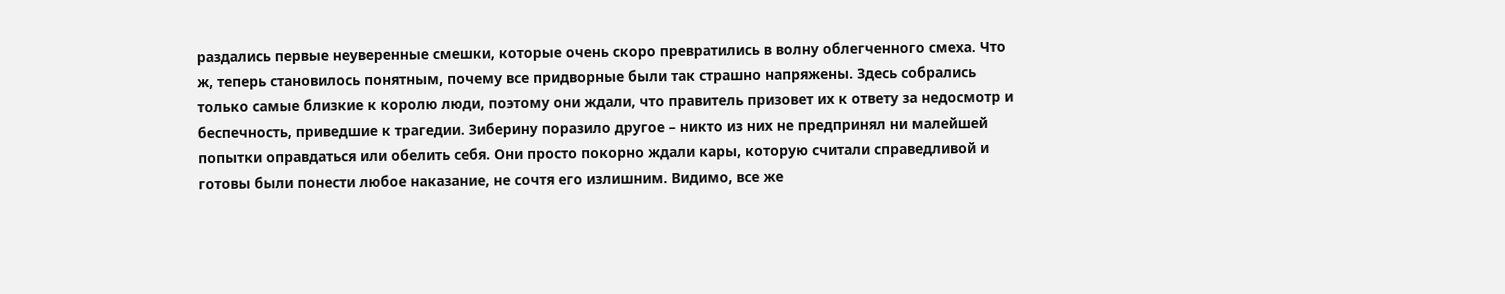раздались первые неуверенные смешки, которые очень скоро превратились в волну облегченного смеха. Что ж, теперь становилось понятным, почему все придворные были так страшно напряжены. Здесь собрались только самые близкие к королю люди, поэтому они ждали, что правитель призовет их к ответу за недосмотр и беспечность, приведшие к трагедии. Зиберину поразило другое – никто из них не предпринял ни малейшей попытки оправдаться или обелить себя. Они просто покорно ждали кары, которую считали справедливой и готовы были понести любое наказание, не сочтя его излишним. Видимо, все же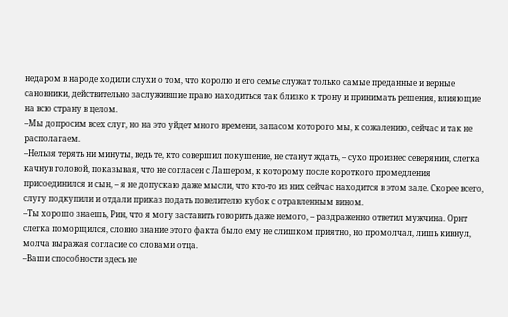недаром в народе ходили слухи о том, что королю и его семье служат только самые преданные и верные сановники, действительно заслужившие право находиться так близко к трону и принимать решения, влияющие на всю страну в целом.
–Мы допросим всех слуг, но на это уйдет много времени, запасом которого мы, к сожалению, сейчас и так не располагаем.
–Нельзя терять ни минуты, ведь те, кто совершил покушение, не станут ждать, – сухо произнес северянин, слегка качнув головой, показывая, что не согласен с Лашером, к которому после короткого промедления присоединился и сын, – я не допускаю даже мысли, что кто-то из них сейчас находится в этом зале. Скорее всего, слугу подкупили и отдали приказ подать повелителю кубок с отравленным вином.
–Ты хорошо знаешь, Рин, что я могу заставить говорить даже немого, – раздраженно ответил мужчина. Орнт слегка поморщился, словно знание этого факта было ему не слишком приятно, но промолчал, лишь кивнул, молча выражая согласие со словами отца.
–Ваши способности здесь не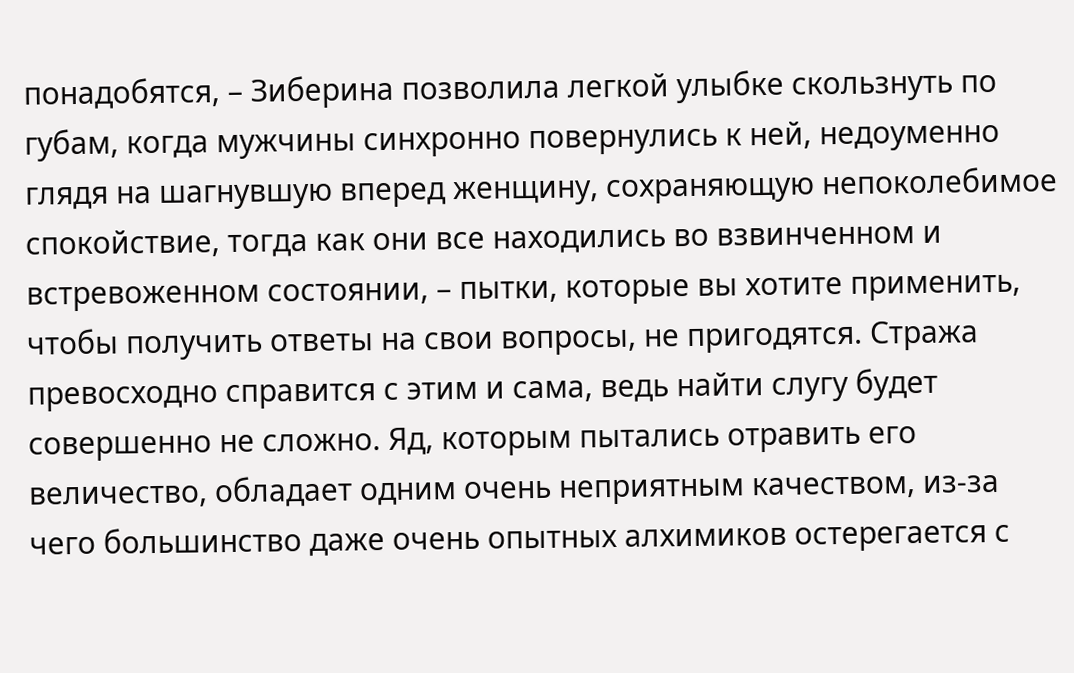понадобятся, – Зиберина позволила легкой улыбке скользнуть по губам, когда мужчины синхронно повернулись к ней, недоуменно глядя на шагнувшую вперед женщину, сохраняющую непоколебимое спокойствие, тогда как они все находились во взвинченном и встревоженном состоянии, – пытки, которые вы хотите применить, чтобы получить ответы на свои вопросы, не пригодятся. Стража превосходно справится с этим и сама, ведь найти слугу будет совершенно не сложно. Яд, которым пытались отравить его величество, обладает одним очень неприятным качеством, из-за чего большинство даже очень опытных алхимиков остерегается с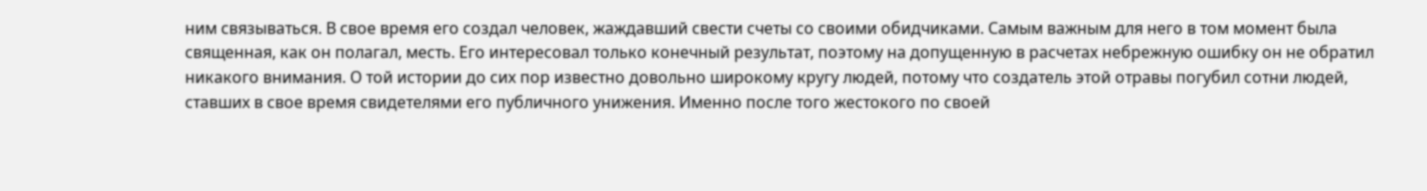ним связываться. В свое время его создал человек, жаждавший свести счеты со своими обидчиками. Самым важным для него в том момент была священная, как он полагал, месть. Его интересовал только конечный результат, поэтому на допущенную в расчетах небрежную ошибку он не обратил никакого внимания. О той истории до сих пор известно довольно широкому кругу людей, потому что создатель этой отравы погубил сотни людей, ставших в свое время свидетелями его публичного унижения. Именно после того жестокого по своей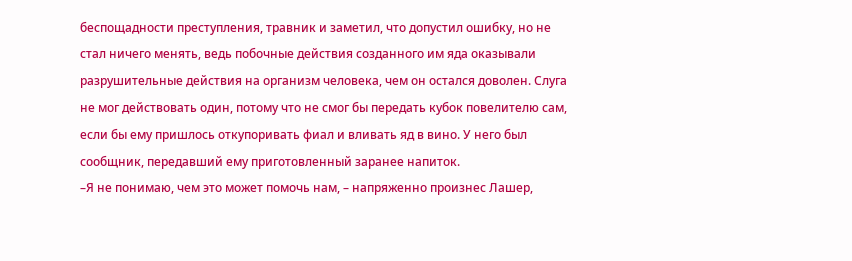беспощадности преступления, травник и заметил, что допустил ошибку, но не стал ничего менять, ведь побочные действия созданного им яда оказывали разрушительные действия на организм человека, чем он остался доволен. Слуга не мог действовать один, потому что не смог бы передать кубок повелителю сам, если бы ему пришлось откупоривать фиал и вливать яд в вино. У него был сообщник, передавший ему приготовленный заранее напиток.
–Я не понимаю, чем это может помочь нам, – напряженно произнес Лашер,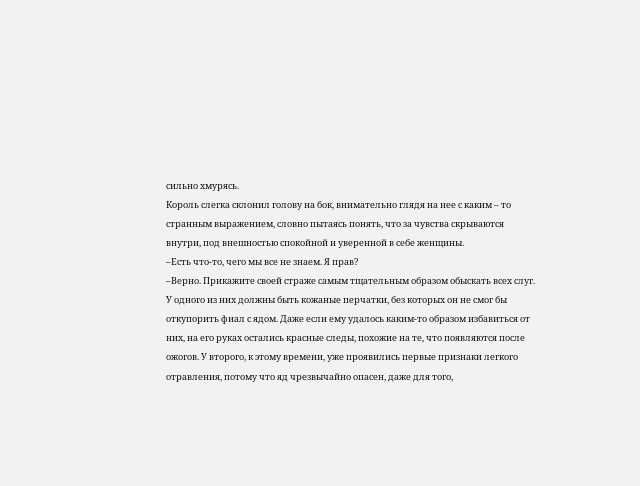сильно хмурясь.
Король слегка склонил голову на бок, внимательно глядя на нее с каким – то странным выражением, словно пытаясь понять, что за чувства скрываются внутри, под внешностью спокойной и уверенной в себе женщины.
–Есть что-то, чего мы все не знаем. Я прав?
–Верно. Прикажите своей страже самым тщательным образом обыскать всех слуг. У одного из них должны быть кожаные перчатки, без которых он не смог бы откупорить фиал с ядом. Даже если ему удалось каким-то образом избавиться от них, на его руках остались красные следы, похожие на те, что появляются после ожогов. У второго, к этому времени, уже проявились первые признаки легкого отравления, потому что яд чрезвычайно опасен, даже для того,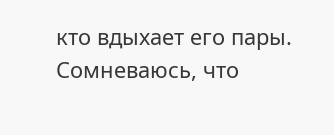кто вдыхает его пары. Сомневаюсь, что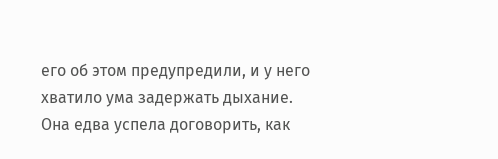его об этом предупредили, и у него хватило ума задержать дыхание.
Она едва успела договорить, как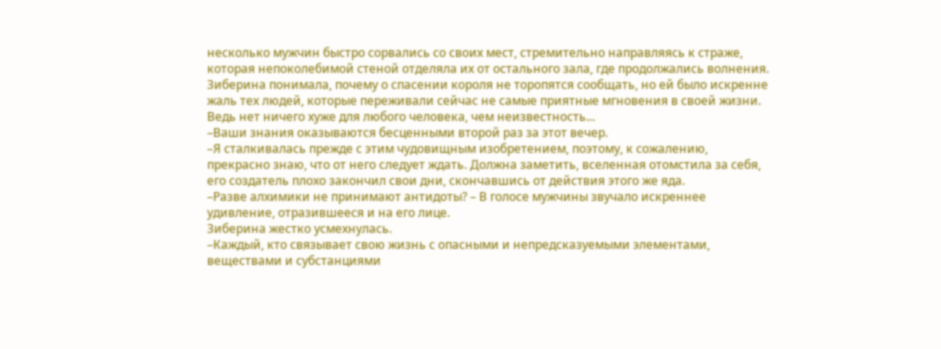несколько мужчин быстро сорвались со своих мест, стремительно направляясь к страже, которая непоколебимой стеной отделяла их от остального зала, где продолжались волнения. Зиберина понимала, почему о спасении короля не торопятся сообщать, но ей было искренне жаль тех людей, которые переживали сейчас не самые приятные мгновения в своей жизни. Ведь нет ничего хуже для любого человека, чем неизвестность...
–Ваши знания оказываются бесценными второй раз за этот вечер.
–Я сталкивалась прежде с этим чудовищным изобретением, поэтому, к сожалению, прекрасно знаю, что от него следует ждать. Должна заметить, вселенная отомстила за себя, его создатель плохо закончил свои дни, скончавшись от действия этого же яда.
–Разве алхимики не принимают антидоты? – В голосе мужчины звучало искреннее удивление, отразившееся и на его лице.
Зиберина жестко усмехнулась.
–Каждый, кто связывает свою жизнь с опасными и непредсказуемыми элементами, веществами и субстанциями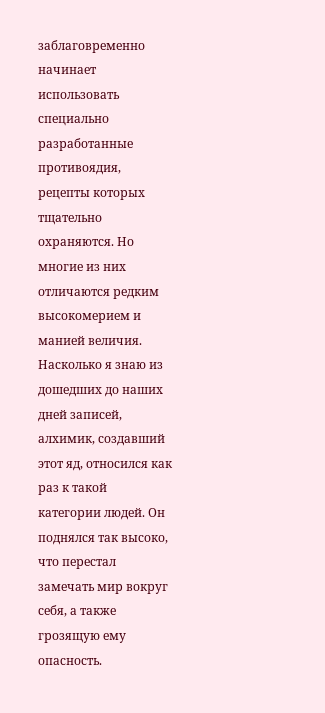заблаговременно начинает использовать специально разработанные противоядия, рецепты которых тщательно охраняются. Но многие из них отличаются редким высокомерием и манией величия. Насколько я знаю из дошедших до наших дней записей, алхимик, создавший этот яд, относился как раз к такой категории людей. Он поднялся так высоко, что перестал замечать мир вокруг себя, а также грозящую ему опасность.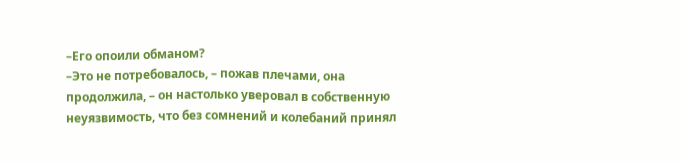–Его опоили обманом?
–Это не потребовалось, – пожав плечами, она продолжила, – он настолько уверовал в собственную неуязвимость, что без сомнений и колебаний принял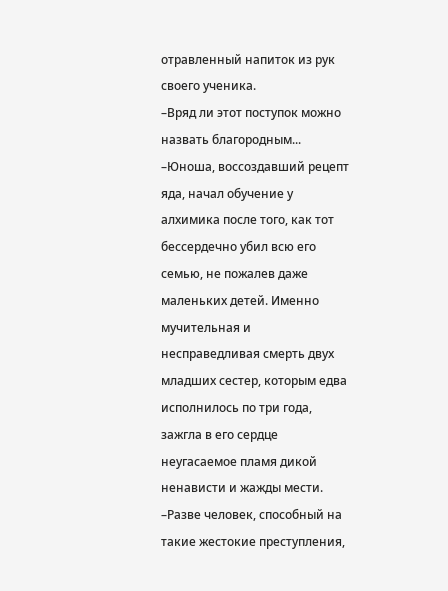отравленный напиток из рук своего ученика.
–Вряд ли этот поступок можно назвать благородным...
–Юноша, воссоздавший рецепт яда, начал обучение у алхимика после того, как тот бессердечно убил всю его семью, не пожалев даже маленьких детей. Именно мучительная и несправедливая смерть двух младших сестер, которым едва исполнилось по три года, зажгла в его сердце неугасаемое пламя дикой ненависти и жажды мести.
–Разве человек, способный на такие жестокие преступления,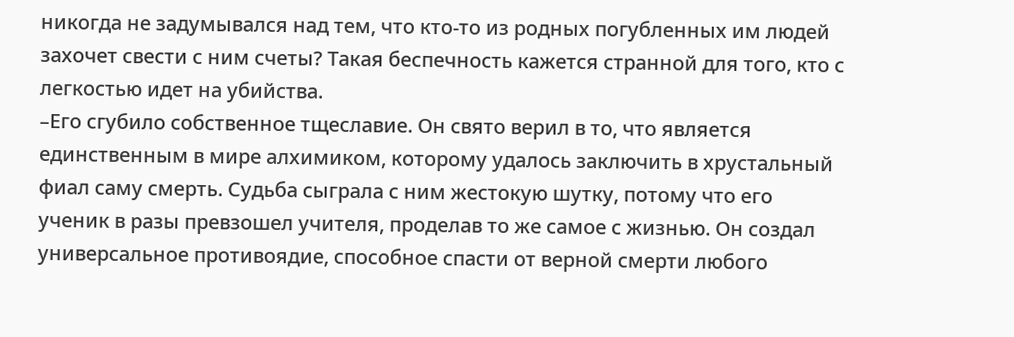никогда не задумывался над тем, что кто-то из родных погубленных им людей захочет свести с ним счеты? Такая беспечность кажется странной для того, кто с легкостью идет на убийства.
–Его сгубило собственное тщеславие. Он свято верил в то, что является единственным в мире алхимиком, которому удалось заключить в хрустальный фиал саму смерть. Судьба сыграла с ним жестокую шутку, потому что его ученик в разы превзошел учителя, проделав то же самое с жизнью. Он создал универсальное противоядие, способное спасти от верной смерти любого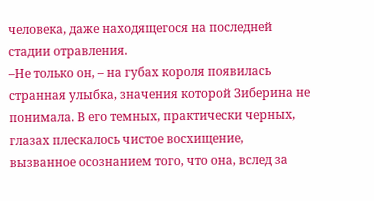человека, даже находящегося на последней стадии отравления.
–Не только он, – на губах короля появилась странная улыбка, значения которой Зиберина не понимала. В его темных, практически черных, глазах плескалось чистое восхищение, вызванное осознанием того, что она, вслед за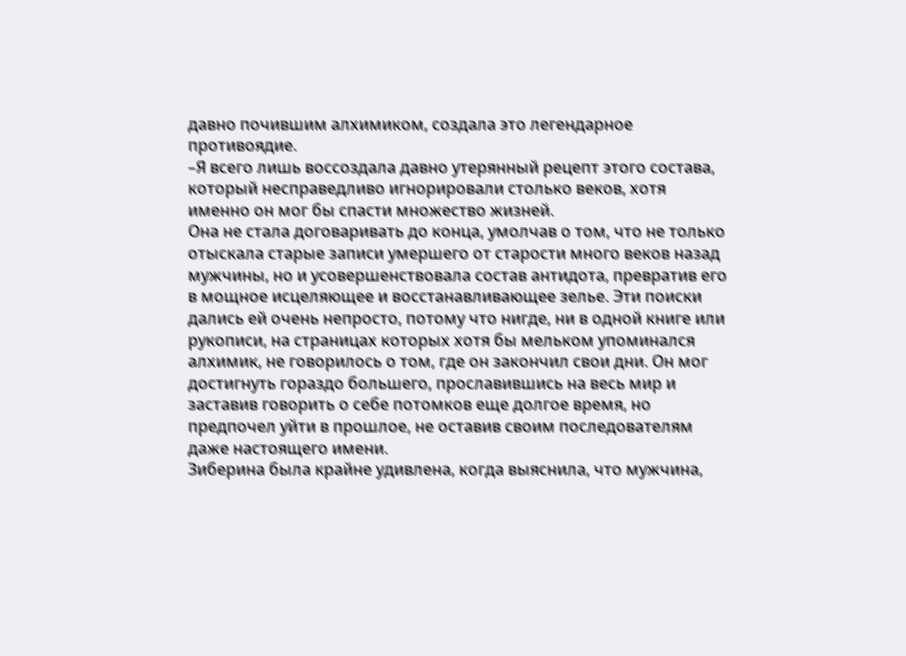давно почившим алхимиком, создала это легендарное противоядие.
–Я всего лишь воссоздала давно утерянный рецепт этого состава, который несправедливо игнорировали столько веков, хотя именно он мог бы спасти множество жизней.
Она не стала договаривать до конца, умолчав о том, что не только отыскала старые записи умершего от старости много веков назад мужчины, но и усовершенствовала состав антидота, превратив его в мощное исцеляющее и восстанавливающее зелье. Эти поиски дались ей очень непросто, потому что нигде, ни в одной книге или рукописи, на страницах которых хотя бы мельком упоминался алхимик, не говорилось о том, где он закончил свои дни. Он мог достигнуть гораздо большего, прославившись на весь мир и заставив говорить о себе потомков еще долгое время, но предпочел уйти в прошлое, не оставив своим последователям даже настоящего имени.
Зиберина была крайне удивлена, когда выяснила, что мужчина,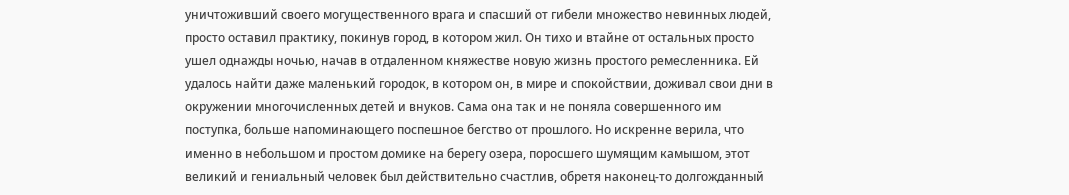уничтоживший своего могущественного врага и спасший от гибели множество невинных людей, просто оставил практику, покинув город, в котором жил. Он тихо и втайне от остальных просто ушел однажды ночью, начав в отдаленном княжестве новую жизнь простого ремесленника. Ей удалось найти даже маленький городок, в котором он, в мире и спокойствии, доживал свои дни в окружении многочисленных детей и внуков. Сама она так и не поняла совершенного им поступка, больше напоминающего поспешное бегство от прошлого. Но искренне верила, что именно в небольшом и простом домике на берегу озера, поросшего шумящим камышом, этот великий и гениальный человек был действительно счастлив, обретя наконец-то долгожданный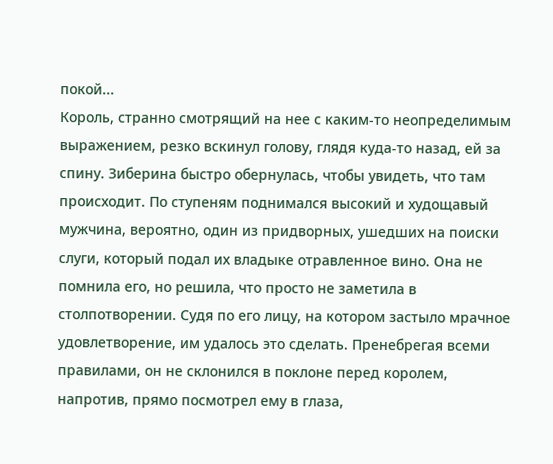покой...
Король, странно смотрящий на нее с каким-то неопределимым выражением, резко вскинул голову, глядя куда-то назад, ей за спину. Зиберина быстро обернулась, чтобы увидеть, что там происходит. По ступеням поднимался высокий и худощавый мужчина, вероятно, один из придворных, ушедших на поиски слуги, который подал их владыке отравленное вино. Она не помнила его, но решила, что просто не заметила в столпотворении. Судя по его лицу, на котором застыло мрачное удовлетворение, им удалось это сделать. Пренебрегая всеми правилами, он не склонился в поклоне перед королем, напротив, прямо посмотрел ему в глаза,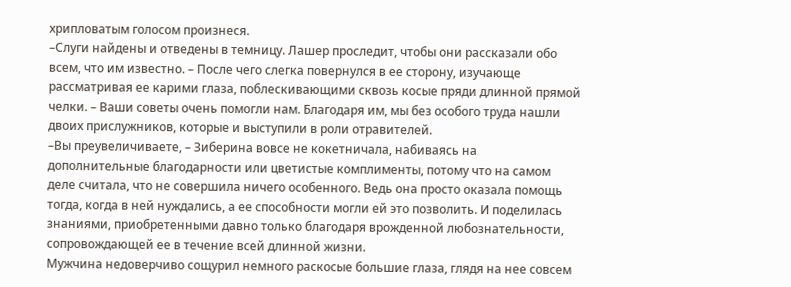хрипловатым голосом произнеся.
–Слуги найдены и отведены в темницу. Лашер проследит, чтобы они рассказали обо всем, что им известно. – После чего слегка повернулся в ее сторону, изучающе рассматривая ее карими глаза, поблескивающими сквозь косые пряди длинной прямой челки. – Ваши советы очень помогли нам. Благодаря им, мы без особого труда нашли двоих прислужников, которые и выступили в роли отравителей.
–Вы преувеличиваете, – Зиберина вовсе не кокетничала, набиваясь на дополнительные благодарности или цветистые комплименты, потому что на самом деле считала, что не совершила ничего особенного. Ведь она просто оказала помощь тогда, когда в ней нуждались, а ее способности могли ей это позволить. И поделилась знаниями, приобретенными давно только благодаря врожденной любознательности, сопровождающей ее в течение всей длинной жизни.
Мужчина недоверчиво сощурил немного раскосые большие глаза, глядя на нее совсем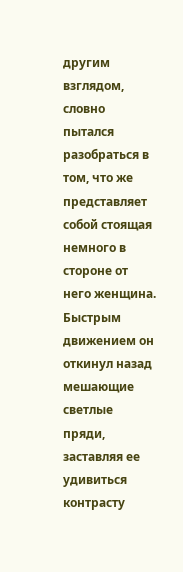другим взглядом, словно пытался разобраться в том, что же представляет собой стоящая немного в стороне от него женщина. Быстрым движением он откинул назад мешающие светлые пряди, заставляя ее удивиться контрасту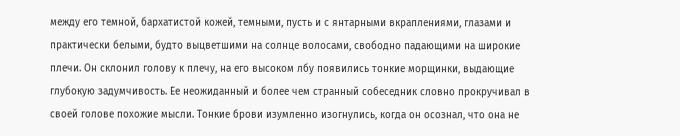между его темной, бархатистой кожей, темными, пусть и с янтарными вкраплениями, глазами и практически белыми, будто выцветшими на солнце волосами, свободно падающими на широкие плечи. Он склонил голову к плечу, на его высоком лбу появились тонкие морщинки, выдающие глубокую задумчивость. Ее неожиданный и более чем странный собеседник словно прокручивал в своей голове похожие мысли. Тонкие брови изумленно изогнулись, когда он осознал, что она не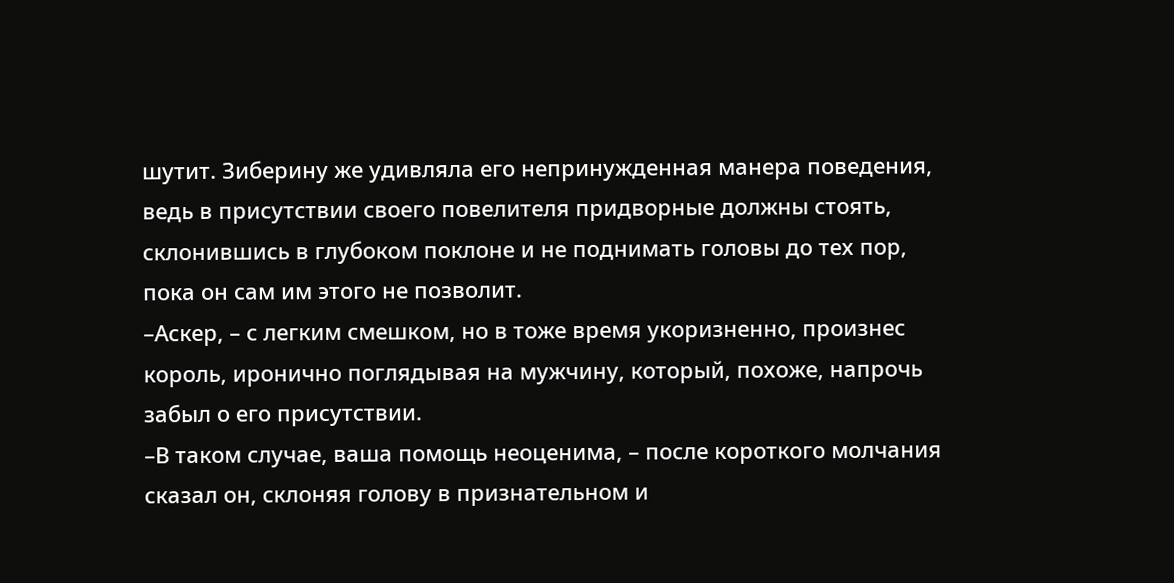шутит. Зиберину же удивляла его непринужденная манера поведения, ведь в присутствии своего повелителя придворные должны стоять, склонившись в глубоком поклоне и не поднимать головы до тех пор, пока он сам им этого не позволит.
–Аскер, – с легким смешком, но в тоже время укоризненно, произнес король, иронично поглядывая на мужчину, который, похоже, напрочь забыл о его присутствии.
–В таком случае, ваша помощь неоценима, – после короткого молчания сказал он, склоняя голову в признательном и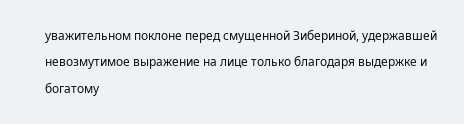уважительном поклоне перед смущенной Зибериной, удержавшей невозмутимое выражение на лице только благодаря выдержке и богатому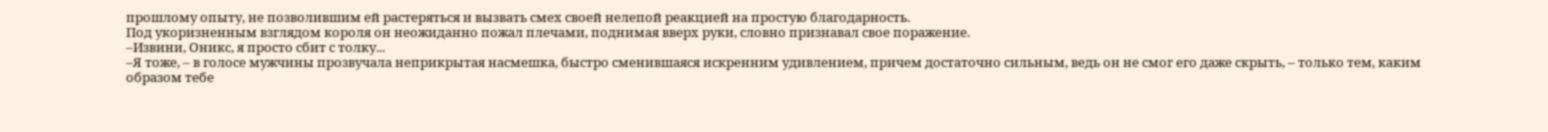прошлому опыту, не позволившим ей растеряться и вызвать смех своей нелепой реакцией на простую благодарность.
Под укоризненным взглядом короля он неожиданно пожал плечами, поднимая вверх руки, словно признавал свое поражение.
–Извини, Оникс, я просто сбит с толку...
–Я тоже, – в голосе мужчины прозвучала неприкрытая насмешка, быстро сменившаяся искренним удивлением, причем достаточно сильным, ведь он не смог его даже скрыть, – только тем, каким образом тебе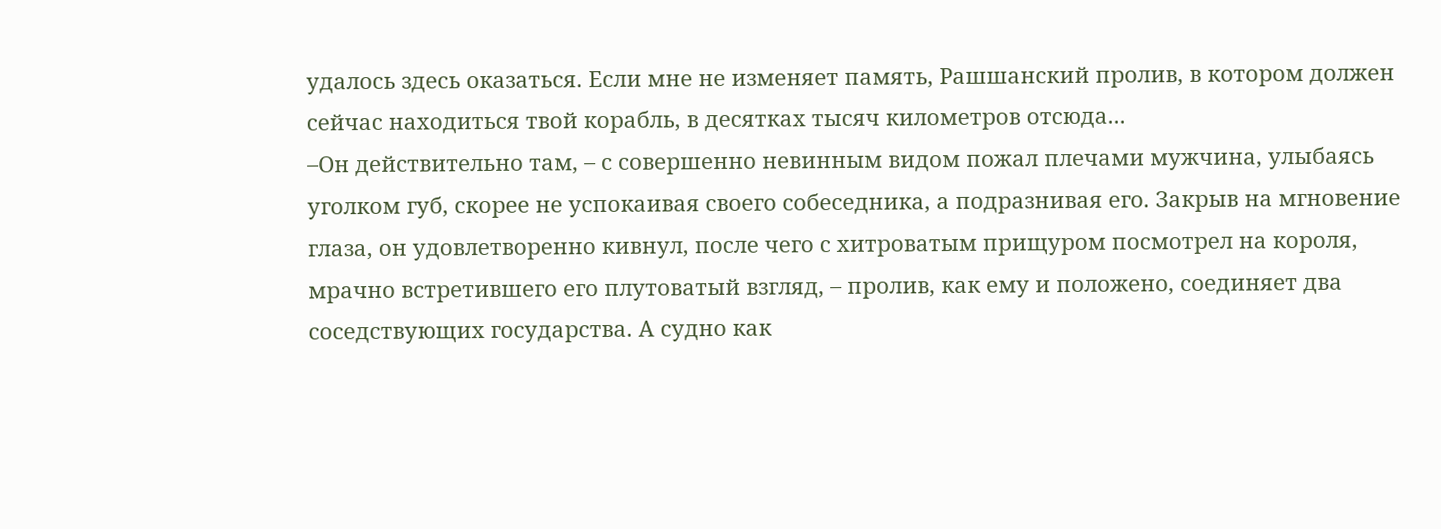удалось здесь оказаться. Если мне не изменяет память, Рашшанский пролив, в котором должен сейчас находиться твой корабль, в десятках тысяч километров отсюда...
–Он действительно там, – с совершенно невинным видом пожал плечами мужчина, улыбаясь уголком губ, скорее не успокаивая своего собеседника, а подразнивая его. Закрыв на мгновение глаза, он удовлетворенно кивнул, после чего с хитроватым прищуром посмотрел на короля, мрачно встретившего его плутоватый взгляд, – пролив, как ему и положено, соединяет два соседствующих государства. А судно как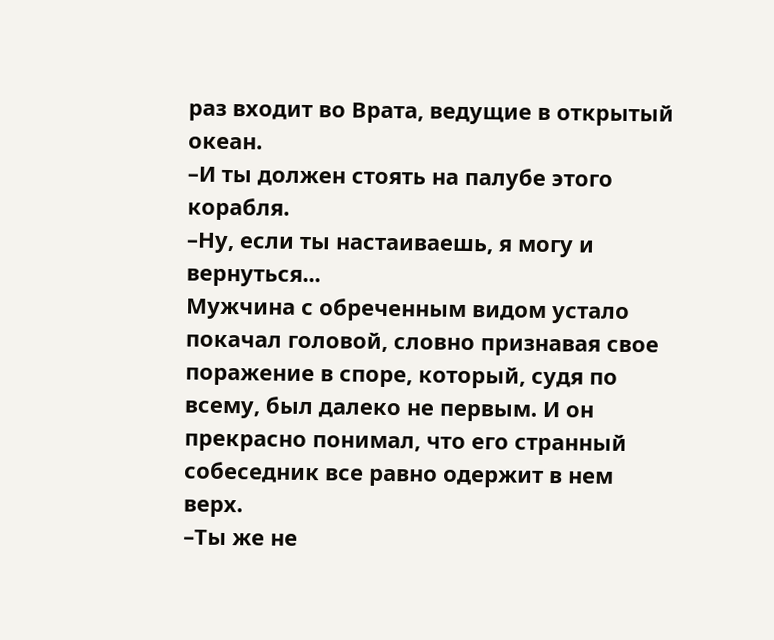раз входит во Врата, ведущие в открытый океан.
–И ты должен стоять на палубе этого корабля.
–Ну, если ты настаиваешь, я могу и вернуться...
Мужчина с обреченным видом устало покачал головой, словно признавая свое поражение в споре, который, судя по всему, был далеко не первым. И он прекрасно понимал, что его странный собеседник все равно одержит в нем верх.
–Ты же не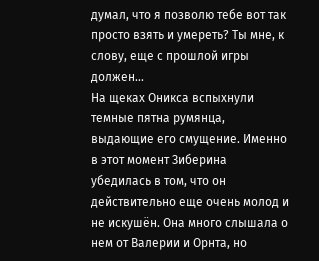думал, что я позволю тебе вот так просто взять и умереть? Ты мне, к слову, еще с прошлой игры должен...
На щеках Оникса вспыхнули темные пятна румянца, выдающие его смущение. Именно в этот момент Зиберина убедилась в том, что он действительно еще очень молод и не искушён. Она много слышала о нем от Валерии и Орнта, но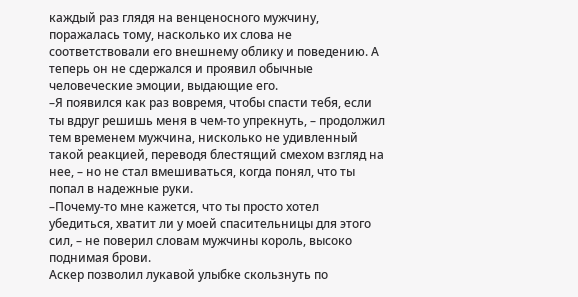каждый раз глядя на венценосного мужчину, поражалась тому, насколько их слова не соответствовали его внешнему облику и поведению. А теперь он не сдержался и проявил обычные человеческие эмоции, выдающие его.
–Я появился как раз вовремя, чтобы спасти тебя, если ты вдруг решишь меня в чем-то упрекнуть, – продолжил тем временем мужчина, нисколько не удивленный такой реакцией, переводя блестящий смехом взгляд на нее, – но не стал вмешиваться, когда понял, что ты попал в надежные руки.
–Почему-то мне кажется, что ты просто хотел убедиться, хватит ли у моей спасительницы для этого сил, – не поверил словам мужчины король, высоко поднимая брови.
Аскер позволил лукавой улыбке скользнуть по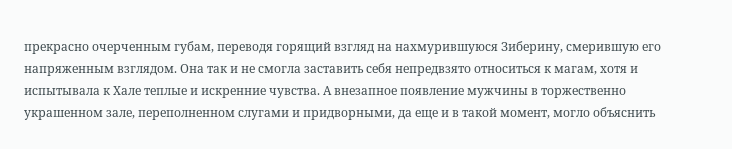прекрасно очерченным губам, переводя горящий взгляд на нахмурившуюся Зиберину, смерившую его напряженным взглядом. Она так и не смогла заставить себя непредвзято относиться к магам, хотя и испытывала к Хале теплые и искренние чувства. А внезапное появление мужчины в торжественно украшенном зале, переполненном слугами и придворными, да еще и в такой момент, могло объяснить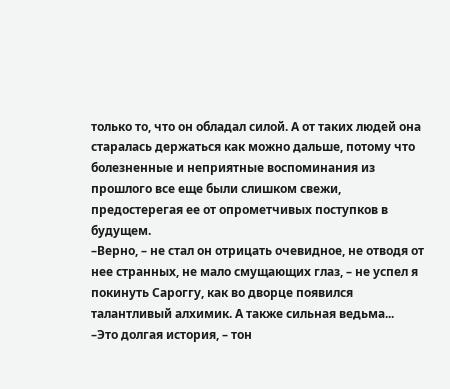только то, что он обладал силой. А от таких людей она старалась держаться как можно дальше, потому что болезненные и неприятные воспоминания из прошлого все еще были слишком свежи, предостерегая ее от опрометчивых поступков в будущем.
–Верно, – не стал он отрицать очевидное, не отводя от нее странных, не мало смущающих глаз, – не успел я покинуть Сароггу, как во дворце появился талантливый алхимик. А также сильная ведьма...
–Это долгая история, – тон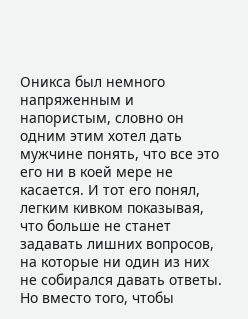Оникса был немного напряженным и напористым, словно он одним этим хотел дать мужчине понять, что все это его ни в коей мере не касается. И тот его понял, легким кивком показывая, что больше не станет задавать лишних вопросов, на которые ни один из них не собирался давать ответы.
Но вместо того, чтобы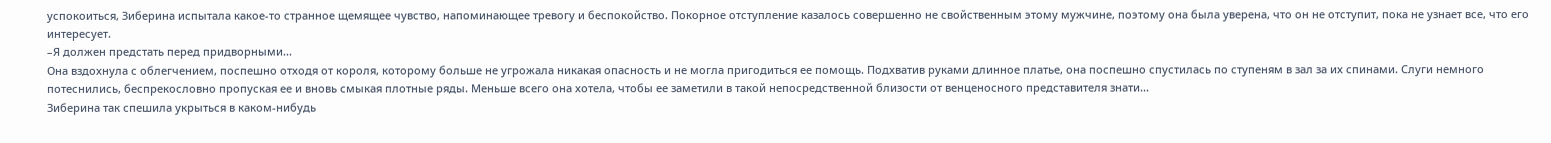успокоиться, Зиберина испытала какое-то странное щемящее чувство, напоминающее тревогу и беспокойство. Покорное отступление казалось совершенно не свойственным этому мужчине, поэтому она была уверена, что он не отступит, пока не узнает все, что его интересует.
–Я должен предстать перед придворными...
Она вздохнула с облегчением, поспешно отходя от короля, которому больше не угрожала никакая опасность и не могла пригодиться ее помощь. Подхватив руками длинное платье, она поспешно спустилась по ступеням в зал за их спинами. Слуги немного потеснились, беспрекословно пропуская ее и вновь смыкая плотные ряды. Меньше всего она хотела, чтобы ее заметили в такой непосредственной близости от венценосного представителя знати...
Зиберина так спешила укрыться в каком-нибудь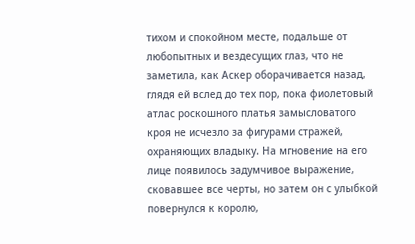тихом и спокойном месте, подальше от любопытных и вездесущих глаз, что не заметила, как Аскер оборачивается назад, глядя ей вслед до тех пор, пока фиолетовый атлас роскошного платья замысловатого кроя не исчезло за фигурами стражей, охраняющих владыку. На мгновение на его лице появилось задумчивое выражение, сковавшее все черты, но затем он с улыбкой повернулся к королю,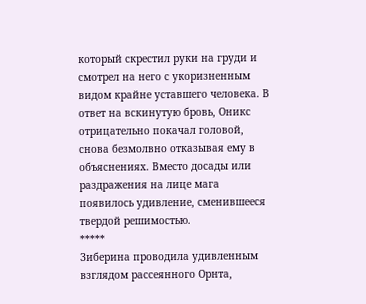который скрестил руки на груди и смотрел на него с укоризненным видом крайне уставшего человека. В ответ на вскинутую бровь, Оникс отрицательно покачал головой, снова безмолвно отказывая ему в объяснениях. Вместо досады или раздражения на лице мага появилось удивление, сменившееся твердой решимостью.
*****
Зиберина проводила удивленным взглядом рассеянного Орнта,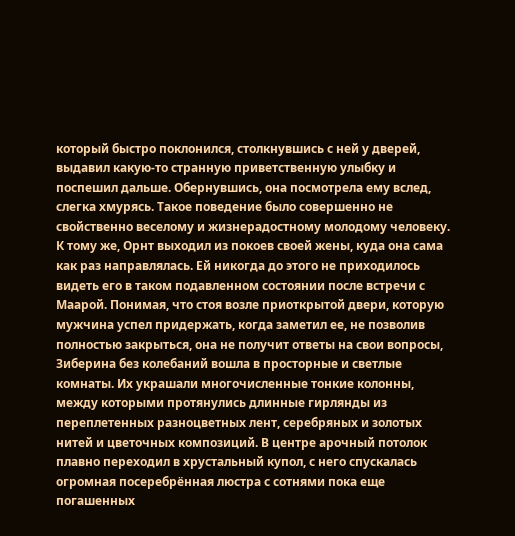который быстро поклонился, столкнувшись с ней у дверей, выдавил какую-то странную приветственную улыбку и поспешил дальше. Обернувшись, она посмотрела ему вслед, слегка хмурясь. Такое поведение было совершенно не свойственно веселому и жизнерадостному молодому человеку. К тому же, Орнт выходил из покоев своей жены, куда она сама как раз направлялась. Ей никогда до этого не приходилось видеть его в таком подавленном состоянии после встречи с Маарой. Понимая, что стоя возле приоткрытой двери, которую мужчина успел придержать, когда заметил ее, не позволив полностью закрыться, она не получит ответы на свои вопросы, Зиберина без колебаний вошла в просторные и светлые комнаты. Их украшали многочисленные тонкие колонны, между которыми протянулись длинные гирлянды из переплетенных разноцветных лент, серебряных и золотых нитей и цветочных композиций. В центре арочный потолок плавно переходил в хрустальный купол, с него спускалась огромная посеребрённая люстра с сотнями пока еще погашенных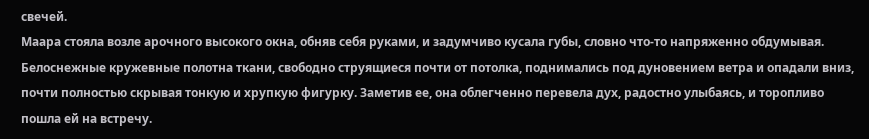свечей.
Маара стояла возле арочного высокого окна, обняв себя руками, и задумчиво кусала губы, словно что-то напряженно обдумывая. Белоснежные кружевные полотна ткани, свободно струящиеся почти от потолка, поднимались под дуновением ветра и опадали вниз, почти полностью скрывая тонкую и хрупкую фигурку. Заметив ее, она облегченно перевела дух, радостно улыбаясь, и торопливо пошла ей на встречу.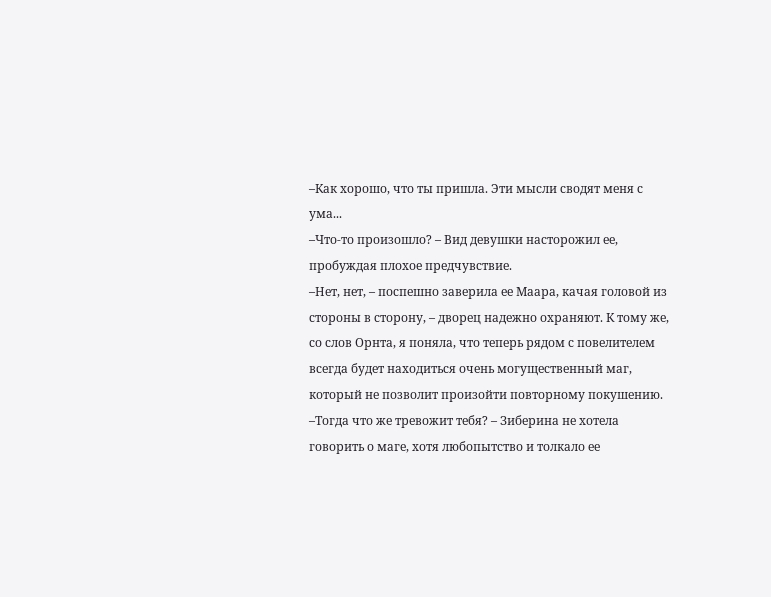–Как хорошо, что ты пришла. Эти мысли сводят меня с ума...
–Что-то произошло? – Вид девушки насторожил ее, пробуждая плохое предчувствие.
–Нет, нет, – поспешно заверила ее Маара, качая головой из стороны в сторону, – дворец надежно охраняют. К тому же, со слов Орнта, я поняла, что теперь рядом с повелителем всегда будет находиться очень могущественный маг, который не позволит произойти повторному покушению.
–Тогда что же тревожит тебя? – Зиберина не хотела говорить о маге, хотя любопытство и толкало ее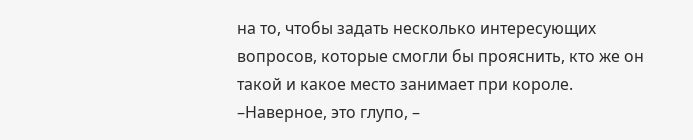на то, чтобы задать несколько интересующих вопросов, которые смогли бы прояснить, кто же он такой и какое место занимает при короле.
–Наверное, это глупо, –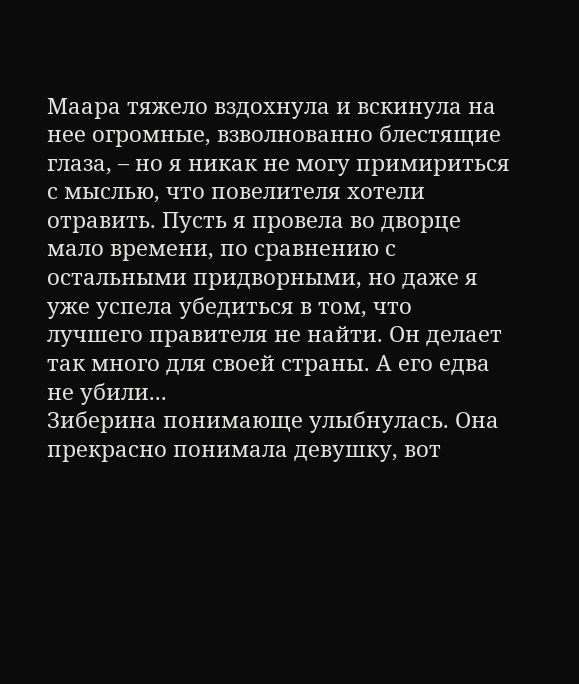Маара тяжело вздохнула и вскинула на нее огромные, взволнованно блестящие глаза, – но я никак не могу примириться с мыслью, что повелителя хотели отравить. Пусть я провела во дворце мало времени, по сравнению с остальными придворными, но даже я уже успела убедиться в том, что лучшего правителя не найти. Он делает так много для своей страны. А его едва не убили...
Зиберина понимающе улыбнулась. Она прекрасно понимала девушку, вот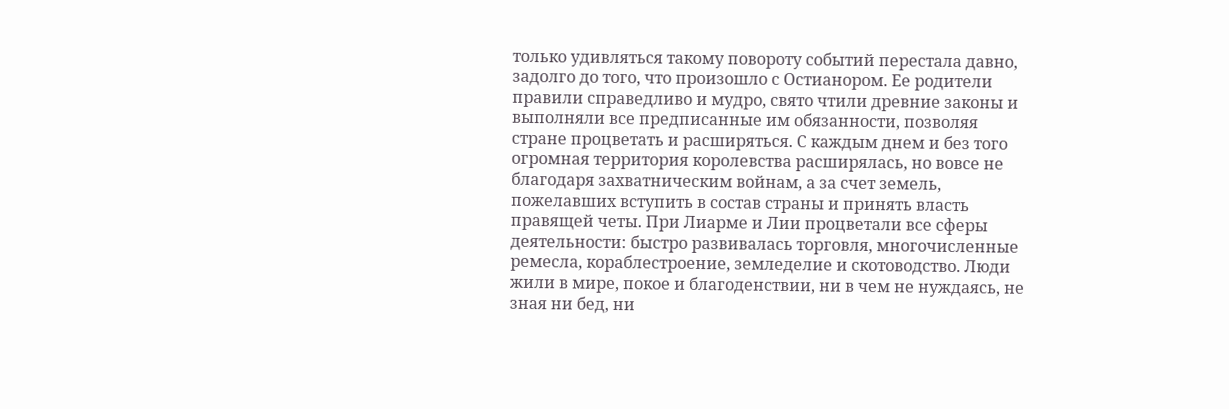только удивляться такому повороту событий перестала давно, задолго до того, что произошло с Остианором. Ее родители правили справедливо и мудро, свято чтили древние законы и выполняли все предписанные им обязанности, позволяя стране процветать и расширяться. С каждым днем и без того огромная территория королевства расширялась, но вовсе не благодаря захватническим войнам, а за счет земель, пожелавших вступить в состав страны и принять власть правящей четы. При Лиарме и Лии процветали все сферы деятельности: быстро развивалась торговля, многочисленные ремесла, кораблестроение, земледелие и скотоводство. Люди жили в мире, покое и благоденствии, ни в чем не нуждаясь, не зная ни бед, ни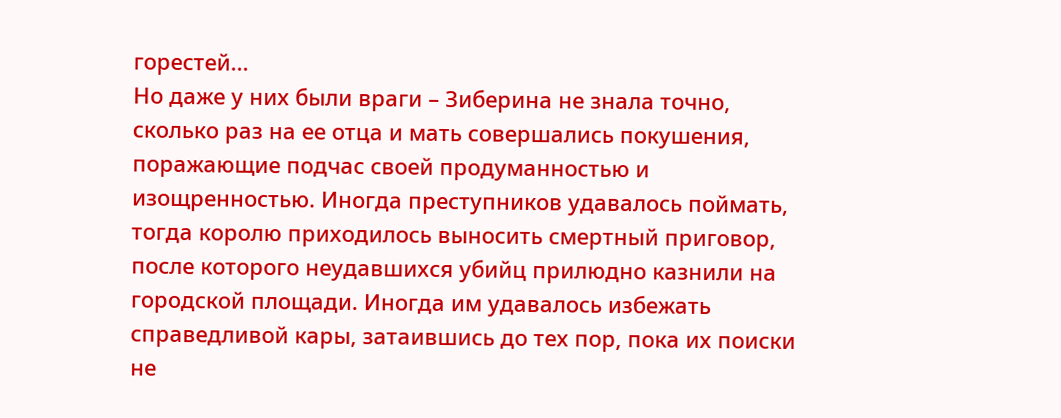горестей...
Но даже у них были враги – Зиберина не знала точно, сколько раз на ее отца и мать совершались покушения, поражающие подчас своей продуманностью и изощренностью. Иногда преступников удавалось поймать, тогда королю приходилось выносить смертный приговор, после которого неудавшихся убийц прилюдно казнили на городской площади. Иногда им удавалось избежать справедливой кары, затаившись до тех пор, пока их поиски не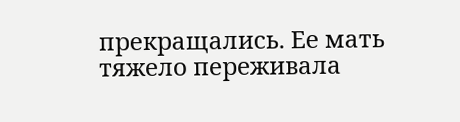прекращались. Ее мать тяжело переживала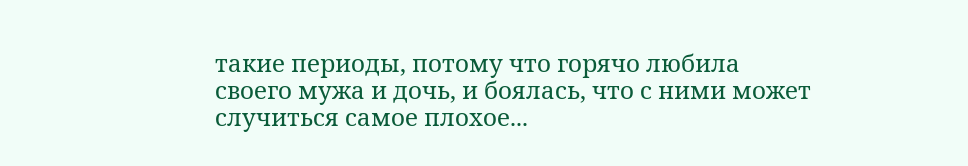такие периоды, потому что горячо любила своего мужа и дочь, и боялась, что с ними может случиться самое плохое...